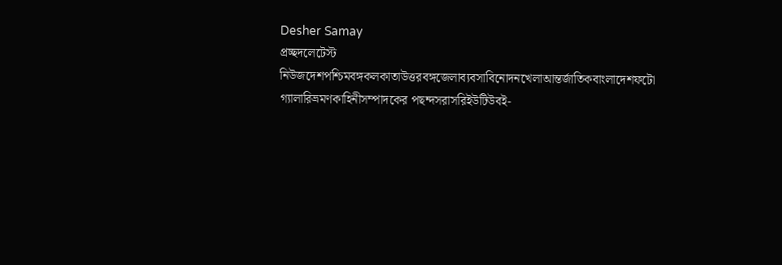Desher Samay
প্রচ্ছদলেটেস্ট নিউজদেশপশ্চিমবঙ্গকলকাতাউত্তরবঙ্গজেলাব্যবসাবিনোদনখেলাআন্তর্জাতিকবাংলাদেশফটো গ্যালারিভ্রমণকাহিনীসম্পাদকের পছন্দসরাসরিইউটিউবই-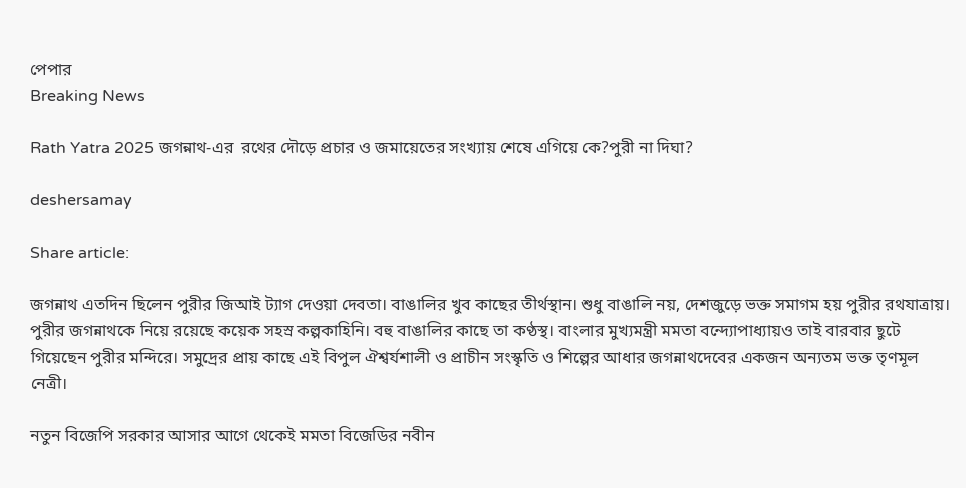পেপার
Breaking News

Rath Yatra 2025 জগন্নাথ-এর  রথের দৌড়ে প্রচার ও জমায়েতের সংখ্যায় শেষে এগিয়ে কে?পুরী না দিঘা?

deshersamay

Share article:

জগন্নাথ এতদিন ছিলেন পুরীর জিআই ট্যাগ দেওয়া দেবতা। বাঙালির খুব কাছের তীর্থস্থান। শুধু বাঙালি নয়, দেশজুড়ে ভক্ত সমাগম হয় পুরীর রথযাত্রায়। পুরীর জগন্নাথকে নিয়ে রয়েছে কয়েক সহস্র কল্পকাহিনি। বহু বাঙালির কাছে তা কণ্ঠস্থ। বাংলার মুখ্যমন্ত্রী মমতা বন্দ্যোপাধ্যায়ও তাই বারবার ছুটে গিয়েছেন পুরীর মন্দিরে। সমুদ্রের প্রায় কাছে এই বিপুল ঐশ্বর্যশালী ও প্রাচীন সংস্কৃতি ও শিল্পের আধার জগন্নাথদেবের একজন অন্যতম ভক্ত তৃণমূল নেত্রী।

নতুন বিজেপি সরকার আসার আগে থেকেই মমতা বিজেডির নবীন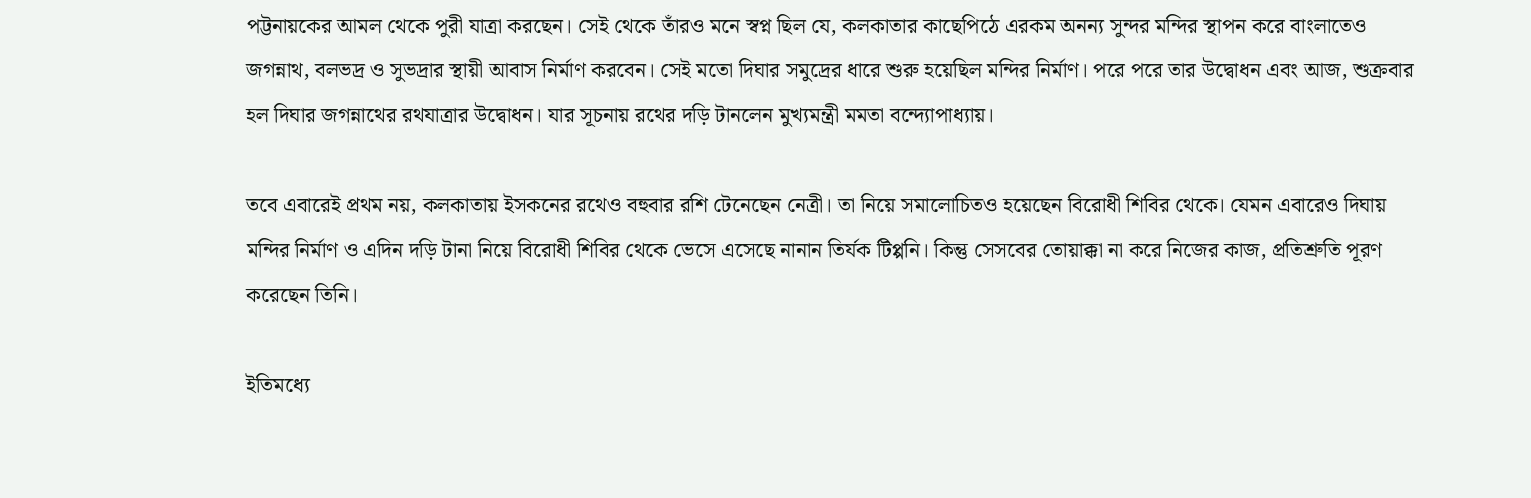পট্টনায়কের আমল থেকে পুরী যাত্রা করছেন। সেই থেকে তাঁরও মনে স্বপ্ন ছিল যে, কলকাতার কাছেপিঠে এরকম অনন্য সুন্দর মন্দির স্থাপন করে বাংলাতেও জগন্নাথ, বলভদ্র ও সুভদ্রার স্থায়ী আবাস নির্মাণ করবেন। সেই মতো দিঘার সমুদ্রের ধারে শুরু হয়েছিল মন্দির নির্মাণ। পরে পরে তার উদ্বোধন এবং আজ, শুক্রবার হল দিঘার জগন্নাথের রথযাত্রার উদ্বোধন। যার সূচনায় রথের দড়ি টানলেন মুখ্যমন্ত্রী মমতা বন্দ্যোপাধ্যায়।

তবে এবারেই প্রথম নয়, কলকাতায় ইসকনের রথেও বহুবার রশি টেনেছেন নেত্রী। তা নিয়ে সমালোচিতও হয়েছেন বিরোধী শিবির থেকে। যেমন এবারেও দিঘায় মন্দির নির্মাণ ও এদিন দড়ি টানা নিয়ে বিরোধী শিবির থেকে ভেসে এসেছে নানান তির্যক টিপ্পনি। কিন্তু সেসবের তোয়াক্কা না করে নিজের কাজ, প্রতিশ্রুতি পূরণ করেছেন তিনি।

ইতিমধ্যে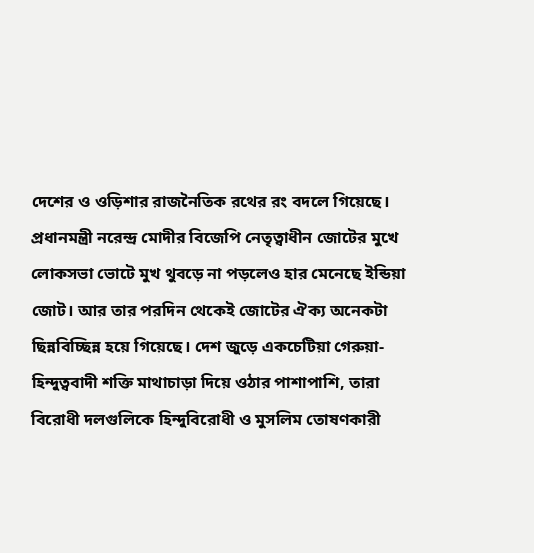দেশের ও ওড়িশার রাজনৈতিক রথের রং বদলে গিয়েছে। প্রধানমন্ত্রী নরেন্দ্র মোদীর বিজেপি নেতৃত্বাধীন জোটের মুখে লোকসভা ভোটে মুখ থুবড়ে না পড়লেও হার মেনেছে ইন্ডিয়া জোট। আর তার পরদিন থেকেই জোটের ঐক্য অনেকটা ছিন্নবিচ্ছিন্ন হয়ে গিয়েছে। দেশ জুড়ে একচেটিয়া গেরুয়া-হিন্দুত্ববাদী শক্তি মাথাচাড়া দিয়ে ওঠার পাশাপাশি, তারা বিরোধী দলগুলিকে হিন্দুবিরোধী ও মুসলিম তোষণকারী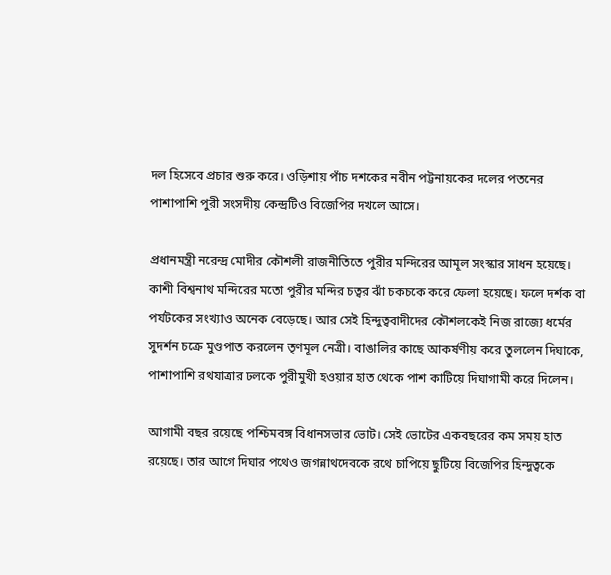দল হিসেবে প্রচার শুরু করে। ওড়িশায় পাঁচ দশকের নবীন পট্টনায়কের দলের পতনের পাশাপাশি পুরী সংসদীয় কেন্দ্রটিও বিজেপির দখলে আসে।

প্রধানমন্ত্রী নরেন্দ্র মোদীর কৌশলী রাজনীতিতে পুরীর মন্দিরের আমূল সংস্কার সাধন হয়েছে। কাশী বিশ্বনাথ মন্দিরের মতো পুরীর মন্দির চত্বর ঝাঁ চকচকে করে ফেলা হয়েছে। ফলে দর্শক বা পর্যটকের সংখ্যাও অনেক বেড়েছে। আর সেই হিন্দুত্ববাদীদের কৌশলকেই নিজ রাজ্যে ধর্মের সুদর্শন চক্রে মুণ্ডপাত করলেন তৃণমূল নেত্রী। বাঙালির কাছে আকর্ষণীয় করে তুললেন দিঘাকে, পাশাপাশি রথযাত্রার ঢলকে পুরীমুখী হওয়ার হাত থেকে পাশ কাটিয়ে দিঘাগামী করে দিলেন।

আগামী বছর রয়েছে পশ্চিমবঙ্গ বিধানসভার ভোট। সেই ভোটের একবছরের কম সময় হাত রয়েছে। তার আগে দিঘার পথেও জগন্নাথদেবকে রথে চাপিয়ে ছুটিয়ে বিজেপির হিন্দুত্বকে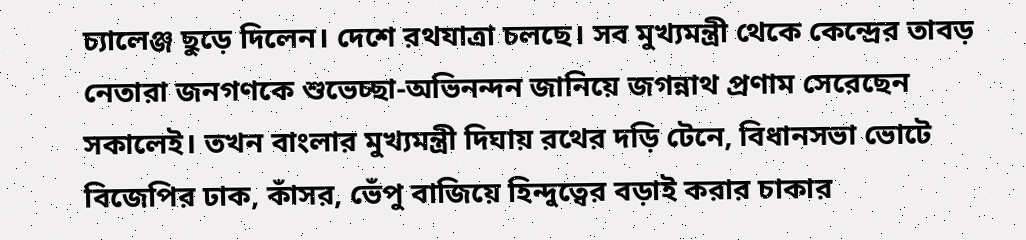চ্যালেঞ্জ ছুড়ে দিলেন। দেশে রথযাত্রা চলছে। সব মুখ্যমন্ত্রী থেকে কেন্দ্রের তাবড় নেতারা জনগণকে শুভেচ্ছা-অভিনন্দন জানিয়ে জগন্নাথ প্রণাম সেরেছেন সকালেই। তখন বাংলার মুখ্যমন্ত্রী দিঘায় রথের দড়ি টেনে, বিধানসভা ভোটে বিজেপির ঢাক, কাঁসর, ভেঁপু বাজিয়ে হিন্দুত্বের বড়াই করার চাকার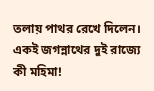তলায় পাথর রেখে দিলেন। একই জগন্নাথের দুই রাজ্যে কী মহিমা!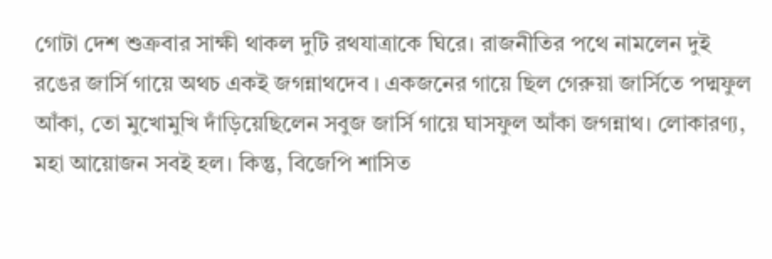গোটা দেশ শুক্রবার সাক্ষী থাকল দুটি রথযাত্রাকে ঘিরে। রাজনীতির পথে নামলেন দুই রঙের জার্সি গায়ে অথচ একই জগন্নাথদেব । একজনের গায়ে ছিল গেরুয়া জার্সিতে পদ্মফুল আঁকা, তো মুখোমুখি দাঁড়িয়েছিলেন সবুজ জার্সি গায়ে ঘাসফুল আঁকা জগন্নাথ। লোকারণ্য, মহা আয়োজন সবই হল। কিন্তু, বিজেপি শাসিত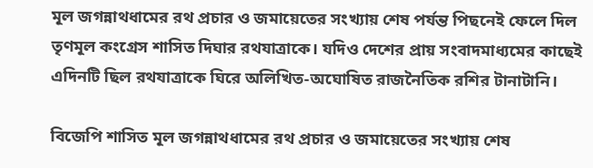মূল জগন্নাথধামের রথ প্রচার ও জমায়েতের সংখ্যায় শেষ পর্যন্ত পিছনেই ফেলে দিল তৃণমূল কংগ্রেস শাসিত দিঘার রথযাত্রাকে। যদিও দেশের প্রায় সংবাদমাধ্যমের কাছেই এদিনটি ছিল রথযাত্রাকে ঘিরে অলিখিত-অঘোষিত রাজনৈতিক রশির টানাটানি।

বিজেপি শাসিত মূল জগন্নাথধামের রথ প্রচার ও জমায়েতের সংখ্যায় শেষ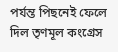পর্যন্ত পিছনেই ফেলে দিল তৃণমূল কংগ্রেস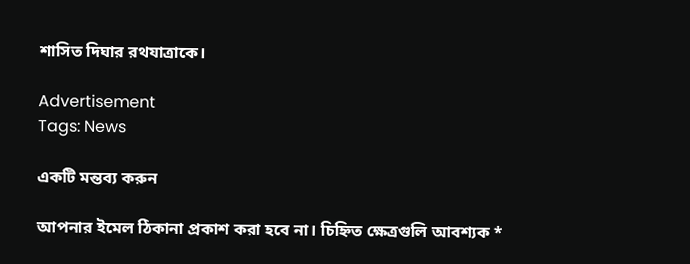শাসিত দিঘার রথযাত্রাকে।

Advertisement
Tags: News

একটি মন্তব্য করুন

আপনার ইমেল ঠিকানা প্রকাশ করা হবে না। চিহ্নিত ক্ষেত্রগুলি আবশ্যক *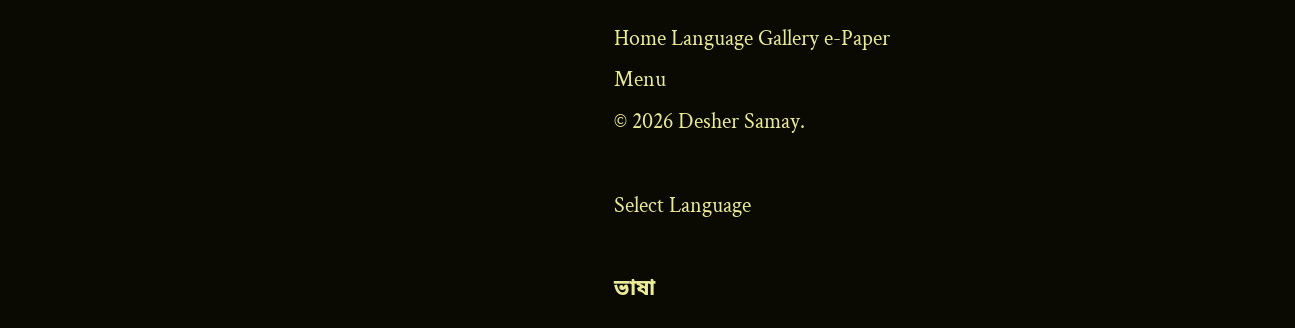Home Language Gallery e-Paper
Menu
© 2026 Desher Samay.

Select Language

ভাষা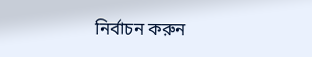নির্বাচন করুন